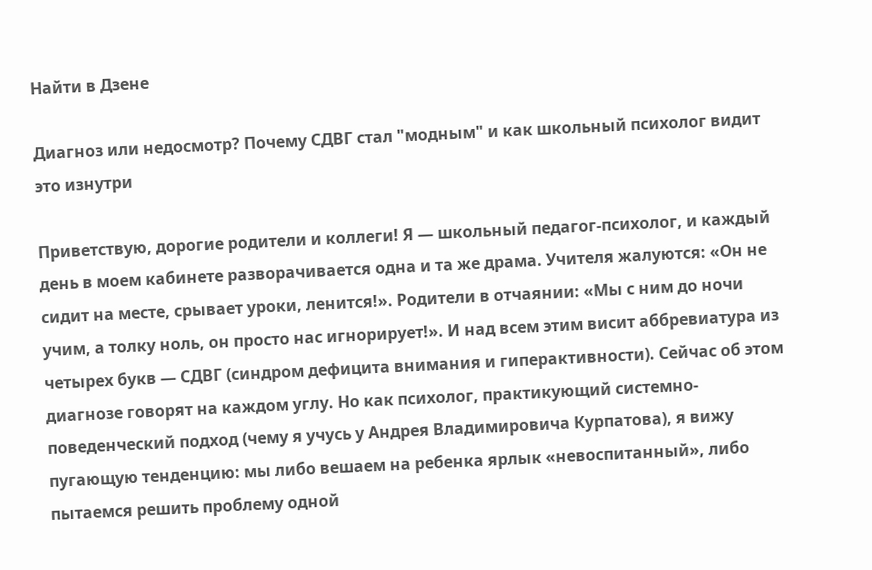Найти в Дзене

Диагноз или недосмотр? Почему СДВГ стал "модным" и как школьный психолог видит это изнутри

Приветствую, дорогие родители и коллеги! Я — школьный педагог-психолог, и каждый день в моем кабинете разворачивается одна и та же драма. Учителя жалуются: «Он не сидит на месте, срывает уроки, ленится!». Родители в отчаянии: «Мы с ним до ночи учим, а толку ноль, он просто нас игнорирует!». И над всем этим висит аббревиатура из четырех букв — СДВГ (синдром дефицита внимания и гиперактивности). Сейчас об этом диагнозе говорят на каждом углу. Но как психолог, практикующий системно-поведенческий подход (чему я учусь у Андрея Владимировича Курпатова), я вижу пугающую тенденцию: мы либо вешаем на ребенка ярлык «невоспитанный», либо пытаемся решить проблему одной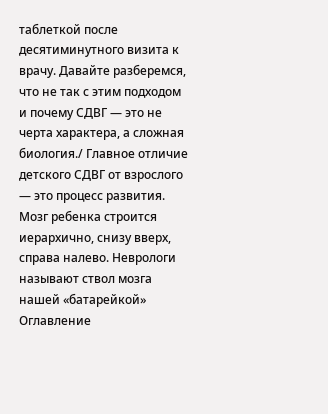таблеткой после десятиминутного визита к врачу. Давайте разберемся, что не так с этим подходом и почему СДВГ — это не черта характера, а сложная биология./ Главное отличие детского СДВГ от взрослого — это процесс развития. Мозг ребенка строится иерархично, снизу вверх, справа налево. Неврологи называют ствол мозга нашей «батарейкой»
Оглавление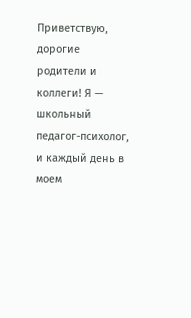Приветствую, дорогие родители и коллеги! Я — школьный педагог-психолог, и каждый день в моем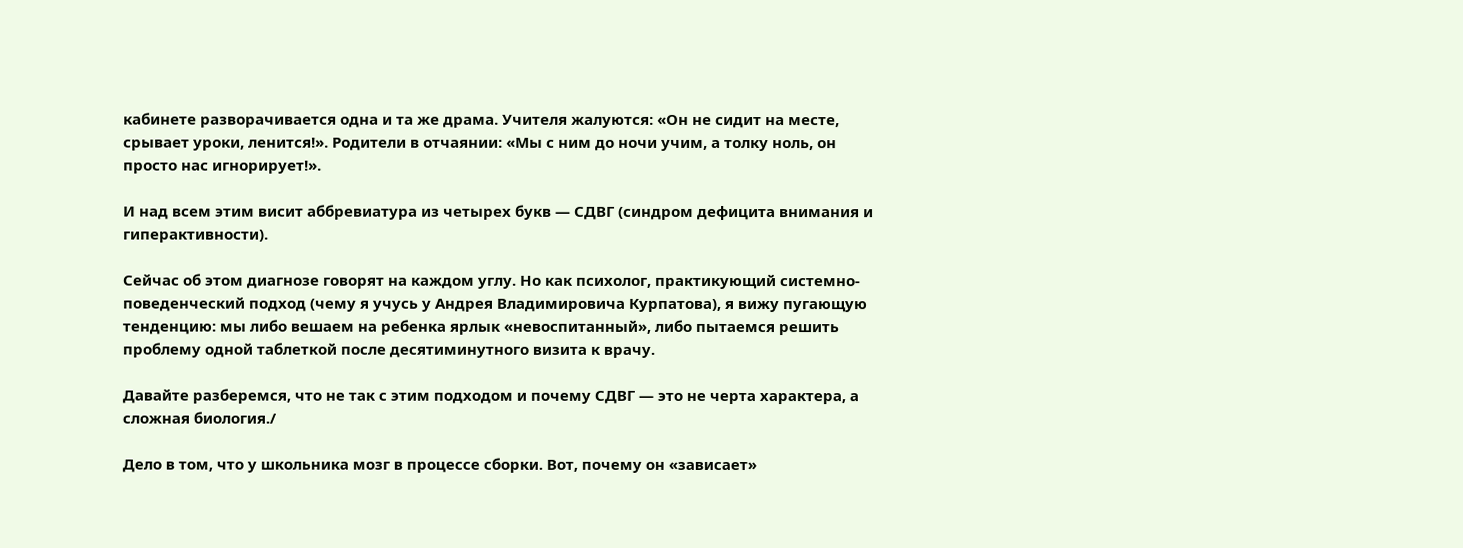кабинете разворачивается одна и та же драма. Учителя жалуются: «Он не сидит на месте, срывает уроки, ленится!». Родители в отчаянии: «Мы с ним до ночи учим, а толку ноль, он просто нас игнорирует!».

И над всем этим висит аббревиатура из четырех букв — СДВГ (синдром дефицита внимания и гиперактивности).

Сейчас об этом диагнозе говорят на каждом углу. Но как психолог, практикующий системно-поведенческий подход (чему я учусь у Андрея Владимировича Курпатова), я вижу пугающую тенденцию: мы либо вешаем на ребенка ярлык «невоспитанный», либо пытаемся решить проблему одной таблеткой после десятиминутного визита к врачу.

Давайте разберемся, что не так с этим подходом и почему СДВГ — это не черта характера, а сложная биология./

Дело в том, что у школьника мозг в процессе сборки. Вот, почему он «зависает»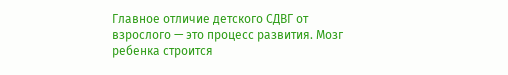Главное отличие детского СДВГ от взрослого — это процесс развития. Мозг ребенка строится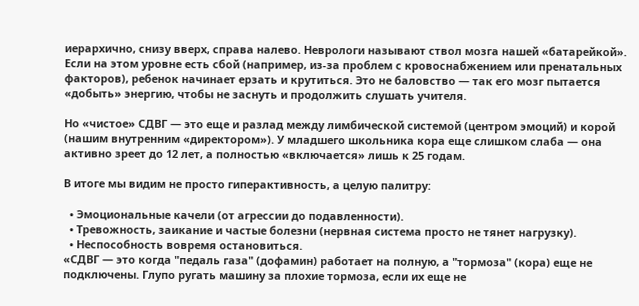иерархично, снизу вверх, справа налево. Неврологи называют ствол мозга нашей «батарейкой». Если на этом уровне есть сбой (например, из-за проблем с кровоснабжением или пренатальных факторов), ребенок начинает ерзать и крутиться. Это не баловство — так его мозг пытается «добыть» энергию, чтобы не заснуть и продолжить слушать учителя.

Но «чистое» СДВГ — это еще и разлад между лимбической системой (центром эмоций) и корой (нашим внутренним «директором»). У младшего школьника кора еще слишком слаба — она активно зреет до 12 лет, а полностью «включается» лишь к 25 годам.

В итоге мы видим не просто гиперактивность, а целую палитру:

  • Эмоциональные качели (от агрессии до подавленности).
  • Тревожность, заикание и частые болезни (нервная система просто не тянет нагрузку).
  • Неспособность вовремя остановиться.
«СДВГ — это когда "педаль газа" (дофамин) работает на полную, а "тормоза" (кора) еще не подключены. Глупо ругать машину за плохие тормоза, если их еще не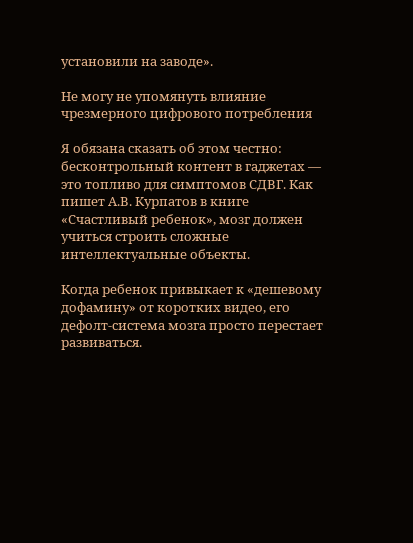установили на заводе».

Не могу не упомянуть влияние чрезмерного цифрового потребления

Я обязана сказать об этом честно: бесконтрольный контент в гаджетах — это топливо для симптомов СДВГ. Как пишет А.В. Курпатов в книге «Счастливый ребенок», мозг должен учиться строить сложные интеллектуальные объекты.

Когда ребенок привыкает к «дешевому дофамину» от коротких видео, его дефолт-система мозга просто перестает развиваться.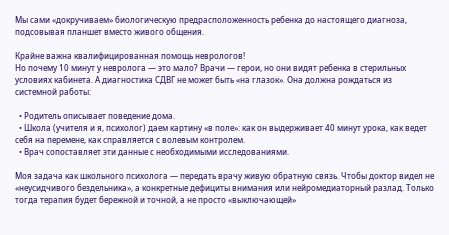Мы сами «докручиваем» биологическую предрасположенность ребенка до настоящего диагноза, подсовывая планшет вместо живого общения.

Крайне важна квалифицированная помощь неврологов!
Но почему 10 минут у невролога — это мало? Врачи — герои, но они видят ребенка в стерильных условиях кабинета. А диагностика СДВГ не может быть «на глазок». Она должна рождаться из системной работы:

  • Родитель описывает поведение дома.
  • Школа (учителя и я, психолог) даем картину «в поле»: как он выдерживает 40 минут урока, как ведет себя на перемене, как справляется с волевым контролем.
  • Врач сопоставляет эти данные с необходимыми исследованиями.

Моя задача как школьного психолога — передать врачу живую обратную связь. Чтобы доктор видел не «неусидчивого бездельника», а конкретные дефициты внимания или нейромедиаторный разлад. Только тогда терапия будет бережной и точной, а не просто «выключающей»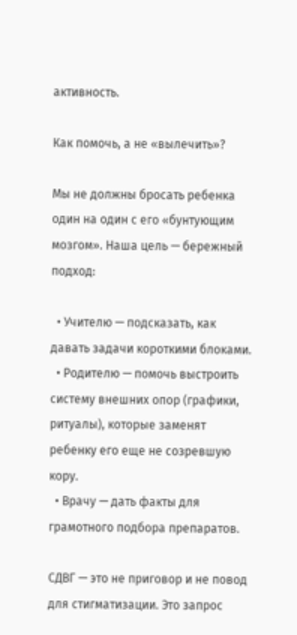активность.

Как помочь, а не «вылечить»?

Мы не должны бросать ребенка один на один с его «бунтующим мозгом». Наша цель — бережный подход:

  • Учителю — подсказать, как давать задачи короткими блоками.
  • Родителю — помочь выстроить систему внешних опор (графики, ритуалы), которые заменят ребенку его еще не созревшую кору.
  • Врачу — дать факты для грамотного подбора препаратов.

СДВГ — это не приговор и не повод для стигматизации. Это запрос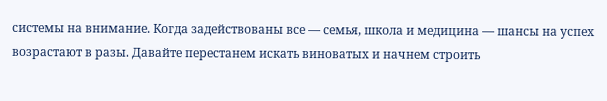системы на внимание. Когда задействованы все — семья, школа и медицина — шансы на успех возрастают в разы. Давайте перестанем искать виноватых и начнем строить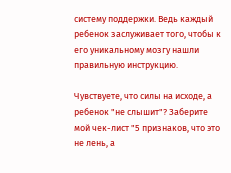систему поддержки. Ведь каждый ребенок заслуживает того, чтобы к его уникальному мозгу нашли правильную инструкцию.

Чувствуете, что силы на исходе, а ребенок "не слышит"? Заберите мой чек-лист "5 признаков, что это не лень, а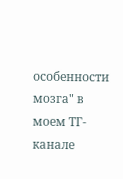особенности мозга" в моем ТГ-канале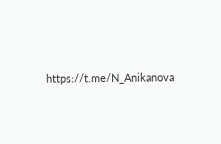https://t.me/N_Anikanova